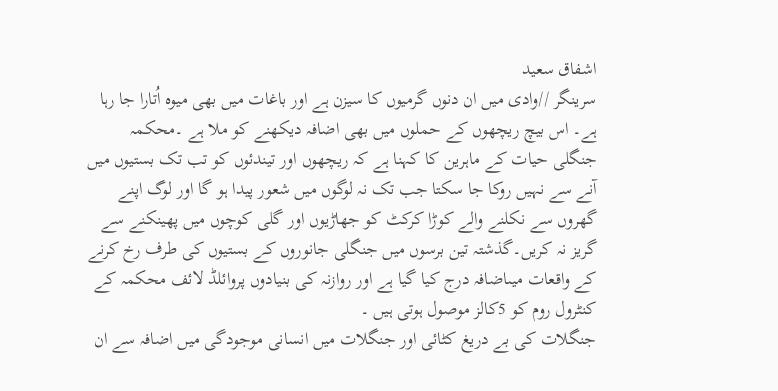اشفاق سعید
سرینگر //وادی میں ان دنوں گرمیوں کا سیزن ہے اور باغات میں بھی میوہ اُتارا جا رہا ہے۔ اس بیچ ریچھوں کے حملوں میں بھی اضافہ دیکھنے کو ملا ہے ۔محکمہ جنگلی حیات کے ماہرین کا کہنا ہے کہ ریچھوں اور تیندئوں کو تب تک بستیوں میں آنے سے نہیں روکا جا سکتا جب تک نہ لوگوں میں شعور پیدا ہو گا اور لوگ اپنے گھروں سے نکلنے والے کوڑا کرکٹ کو جھاڑیوں اور گلی کوچوں میں پھینکنے سے گریز نہ کریں۔گذشتہ تین برسوں میں جنگلی جانوروں کے بستیوں کی طرف رخ کرنے کے واقعات میںاضافہ درج کیا گیا ہے اور روازنہ کی بنیادوں پروائلڈ لائف محکمہ کے کنٹرول روم کو 5کالز موصول ہوتی ہیں ۔
جنگلات کی بے دریغ کٹائی اور جنگلات میں انسانی موجودگی میں اضافہ سے ان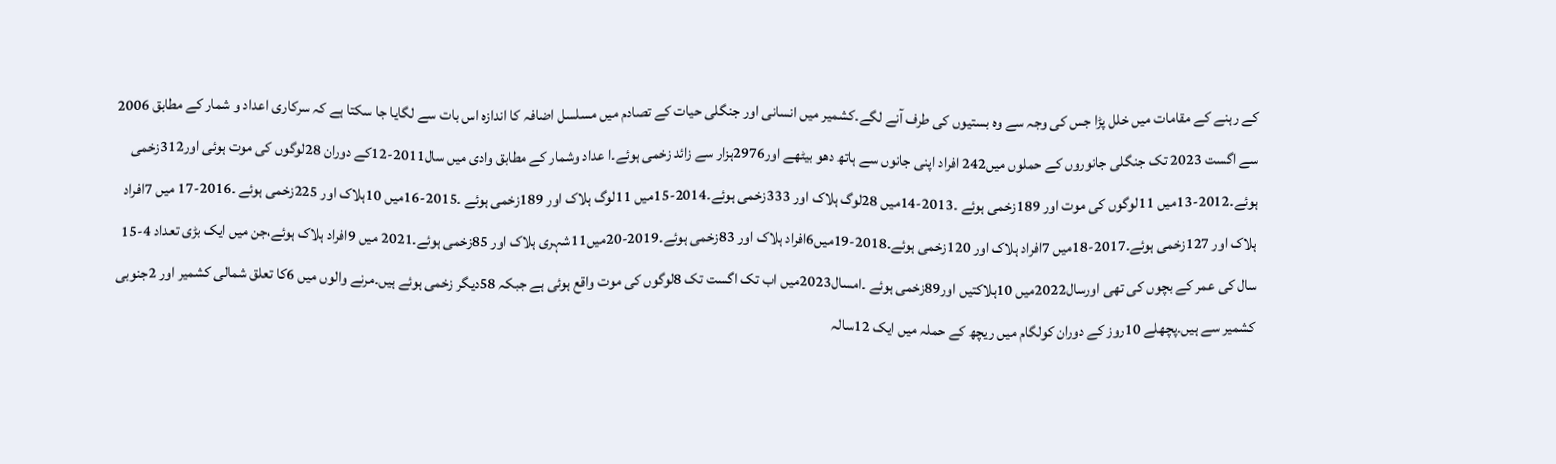کے رہنے کے مقامات میں خلل پڑا جس کی وجہ سے وہ بستیوں کی طرف آنے لگے۔کشمیر میں انسانی اور جنگلی حیات کے تصادم میں مسلسل اضافہ کا اندازہ اس بات سے لگایا جا سکتا ہے کہ سرکاری اعداد و شمار کے مطابق 2006 سے اگست 2023 تک جنگلی جانوروں کے حملوں میں242 افراد اپنی جانوں سے ہاتھ دھو بیٹھے اور2976ہزار سے زائد زخمی ہوئے۔ا عداد وشمار کے مطابق وادی میں سال2011-12کے دوران 28لوگوں کی موت ہوئی اور312زخمی ہوئے۔2012-13میں 11لوگوں کی موت اور 189زخمی ہوئے ۔2013-14میں 28لوگ ہلاک اور 333زخمی ہوئے۔2014-15میں 11لوگ ہلاک اور 189زخمی ہوئے ۔2015-16میں 10ہلاک اور 225زخمی ہوئے ۔2016-17 میں 7افراد ہلاک اور 127زخمی ہوئے۔2017-18میں 7افراد ہلاک اور 120زخمی ہوئے۔2018-19میں6افراد ہلاک اور 83زخمی ہوئے۔2019-20میں11شہری ہلاک اور 85زخمی ہوئے۔2021 میں 9افراد ہلاک ہوئے،جن میں ایک بڑی تعداد 4-15 سال کی عمر کے بچوں کی تھی اورسال2022میں 10ہلاکتیں اور89زخمی ہوئے ۔امسال2023میں اب تک اگست تک 8لوگوں کی موت واقع ہوئی ہے جبکہ 58دیگر زخمی ہوئے ہیں۔مرنے والوں میں 6کا تعلق شمالی کشمیر اور 2جنوبی کشمیر سے ہیں۔پچھلے 10روز کے دوران کولگام میں ریچھ کے حملہ میں ایک 12سالہ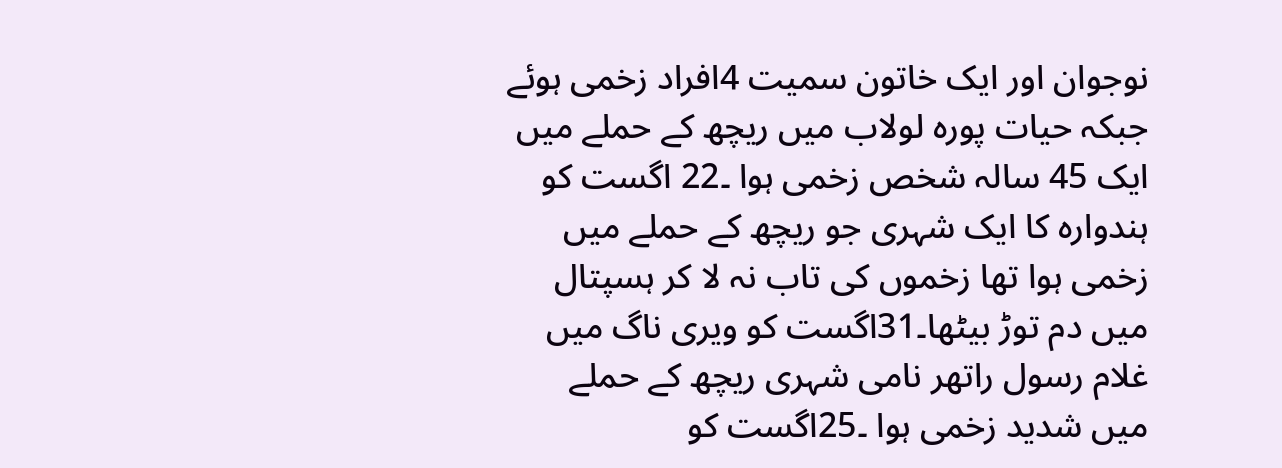نوجوان اور ایک خاتون سمیت 4افراد زخمی ہوئے جبکہ حیات پورہ لولاب میں ریچھ کے حملے میں ایک 45 سالہ شخص زخمی ہوا ۔22 اگست کو ہندوارہ کا ایک شہری جو ریچھ کے حملے میں زخمی ہوا تھا زخموں کی تاب نہ لا کر ہسپتال میں دم توڑ بیٹھا۔31اگست کو ویری ناگ میں غلام رسول راتھر نامی شہری ریچھ کے حملے میں شدید زخمی ہوا ۔25اگست کو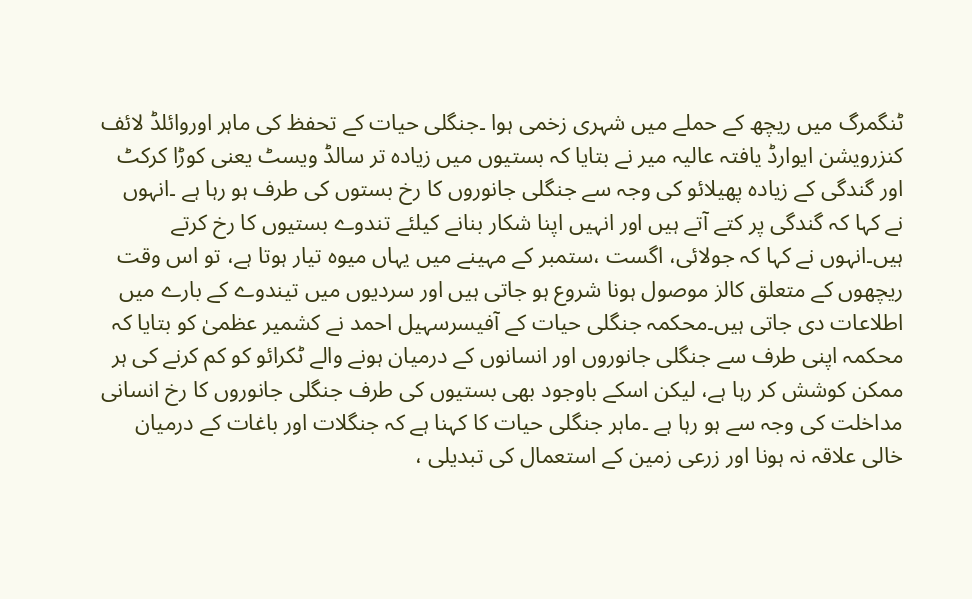ٹنگمرگ میں ریچھ کے حملے میں شہری زخمی ہوا ۔جنگلی حیات کے تحفظ کی ماہر اوروائلڈ لائف کنزرویشن ایوارڈ یافتہ عالیہ میر نے بتایا کہ بستیوں میں زیادہ تر سالڈ ویسٹ یعنی کوڑا کرکٹ اور گندگی کے زیادہ پھیلائو کی وجہ سے جنگلی جانوروں کا رخ بستوں کی طرف ہو رہا ہے ۔انہوں نے کہا کہ گندگی پر کتے آتے ہیں اور انہیں اپنا شکار بنانے کیلئے تندوے بستیوں کا رخ کرتے ہیں۔انہوں نے کہا کہ جولائی، اگست ،ستمبر کے مہینے میں یہاں میوہ تیار ہوتا ہے، تو اس وقت ریچھوں کے متعلق کالز موصول ہونا شروع ہو جاتی ہیں اور سردیوں میں تیندوے کے بارے میں اطلاعات دی جاتی ہیں۔محکمہ جنگلی حیات کے آفیسرسہیل احمد نے کشمیر عظمیٰ کو بتایا کہ محکمہ اپنی طرف سے جنگلی جانوروں اور انسانوں کے درمیان ہونے والے ٹکرائو کو کم کرنے کی ہر ممکن کوشش کر رہا ہے، لیکن اسکے باوجود بھی بستیوں کی طرف جنگلی جانوروں کا رخ انسانی مداخلت کی وجہ سے ہو رہا ہے ۔ماہر جنگلی حیات کا کہنا ہے کہ جنگلات اور باغات کے درمیان خالی علاقہ نہ ہونا اور زرعی زمین کے استعمال کی تبدیلی ،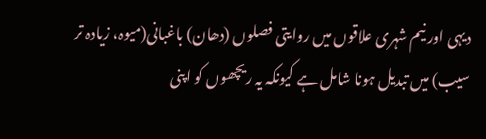دیہی اور نیم شہری علاقوں میں روایتی فصلوں (دھان) باغبانی(میوہ، زیادہ تر سیب) میں تبدیل ہونا شامل ہے کیونکہ یہ ریچھوں کو اپنی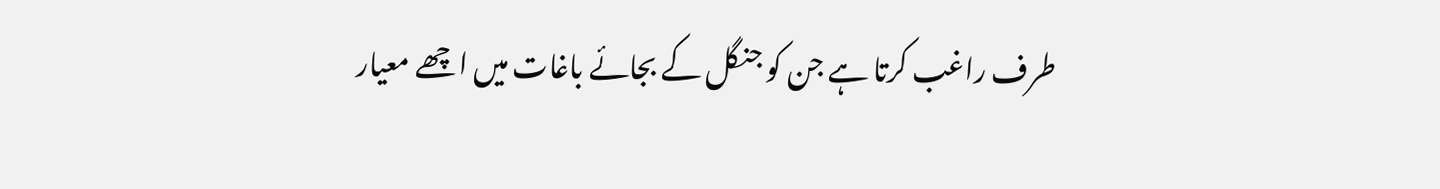طرف راغب کرتا ہے جن کو جنگل کے بجائے باغات میں اچھے معیار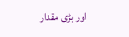اور بڑی مقدار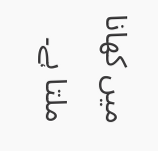میں کھانا ملتا ہے۔